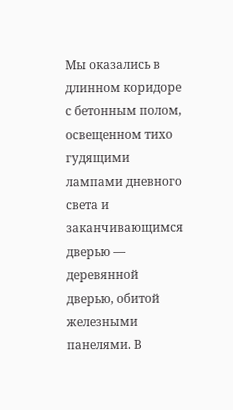Мы оказались в длинном коридоре с бетонным полом, освещенном тихо гудящими лампами дневного света и заканчивающимся дверью — деревянной дверью, обитой железными панелями. В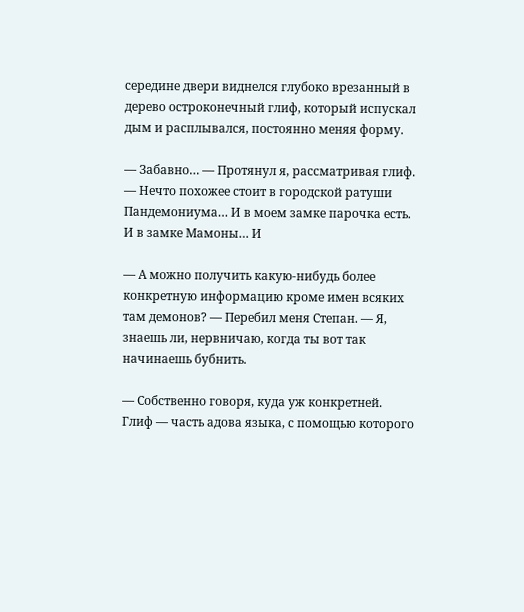середине двери виднелся глубоко врезанный в дерево остроконечный глиф, который испускал дым и расплывался, постоянно меняя форму.

— Забавно… — Протянул я, рассматривая глиф. — Нечто похожее стоит в городской ратуши Пандемониума… И в моем замке парочка есть. И в замке Мамоны… И

— А можно получить какую-нибудь более конкретную информацию кроме имен всяких там демонов? — Перебил меня Степан. — Я, знаешь ли, нервничаю, когда ты вот так начинаешь бубнить.

— Собственно говоря, куда уж конкретней. Глиф — часть адова языка, с помощью которого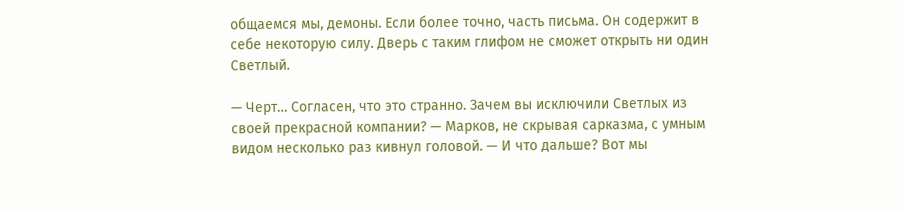общаемся мы, демоны. Если более точно, часть письма. Он содержит в себе некоторую силу. Дверь с таким глифом не сможет открыть ни один Светлый.

— Черт… Согласен, что это странно. Зачем вы исключили Светлых из своей прекрасной компании? — Марков, не скрывая сарказма, с умным видом несколько раз кивнул головой. — И что дальше? Вот мы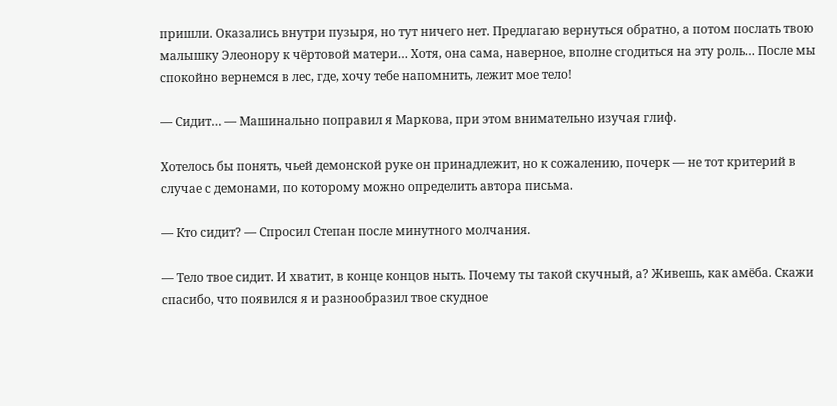пришли. Оказались внутри пузыря, но тут ничего нет. Предлагаю вернуться обратно, а потом послать твою малышку Элеонору к чёртовой матери… Хотя, она сама, наверное, вполне сгодиться на эту роль… После мы спокойно вернемся в лес, где, хочу тебе напомнить, лежит мое тело!

— Сидит… — Машинально поправил я Маркова, при этом внимательно изучая глиф.

Хотелось бы понять, чьей демонской руке он принадлежит, но к сожалению, почерк — не тот критерий в случае с демонами, по которому можно определить автора письма.

— Кто сидит? — Спросил Степан после минутного молчания.

— Тело твое сидит. И хватит, в конце концов ныть. Почему ты такой скучный, а? Живешь, как амёба. Скажи спасибо, что появился я и разнообразил твое скудное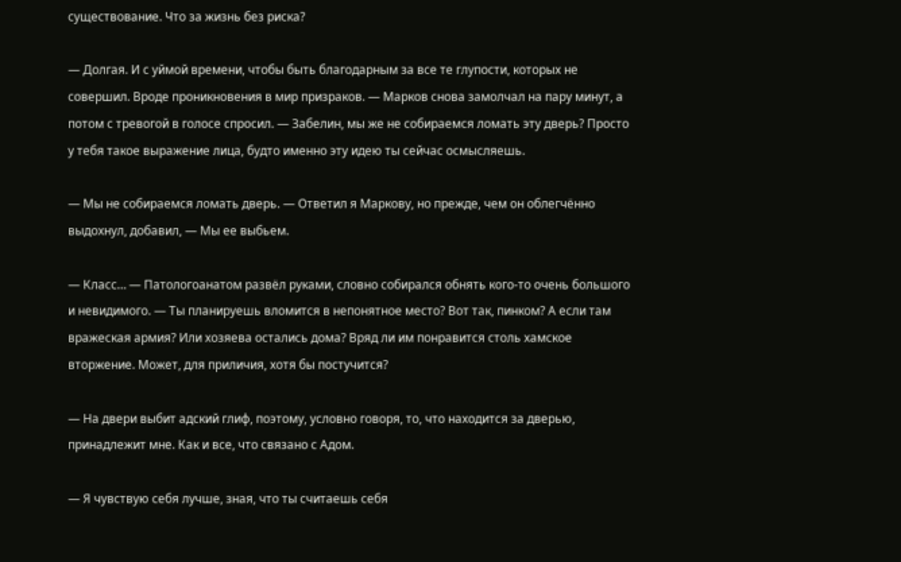существование. Что за жизнь без риска?

— Долгая. И с уймой времени, чтобы быть благодарным за все те глупости, которых не совершил. Вроде проникновения в мир призраков. — Марков снова замолчал на пару минут, а потом с тревогой в голосе спросил. — Забелин, мы же не собираемся ломать эту дверь? Просто у тебя такое выражение лица, будто именно эту идею ты сейчас осмысляешь.

— Мы не собираемся ломать дверь. — Ответил я Маркову, но прежде, чем он облегчённо выдохнул, добавил, — Мы ее выбьем.

— Класс… — Патологоанатом развёл руками, словно собирался обнять кого-то очень большого и невидимого. — Ты планируешь вломится в непонятное место? Вот так, пинком? А если там вражеская армия? Или хозяева остались дома? Вряд ли им понравится столь хамское вторжение. Может, для приличия, хотя бы постучится?

— На двери выбит адский глиф, поэтому, условно говоря, то, что находится за дверью, принадлежит мне. Как и все, что связано с Адом.

— Я чувствую себя лучше, зная, что ты считаешь себя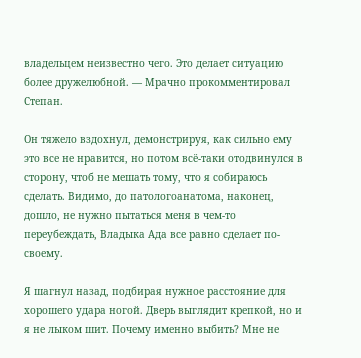владельцем неизвестно чего. Это делает ситуацию более дружелюбной. — Мрачно прокомментировал Степан.

Он тяжело вздохнул, демонстрируя, как сильно ему это все не нравится, но потом всё-таки отодвинулся в сторону, чтоб не мешать тому, что я собираюсь сделать. Видимо, до патологоанатома, наконец, дошло, не нужно пытаться меня в чем-то переубеждать, Владыка Ада все равно сделает по-своему.

Я шагнул назад, подбирая нужное расстояние для хорошего удара ногой. Дверь выглядит крепкой, но и я не лыком шит. Почему именно выбить? Мне не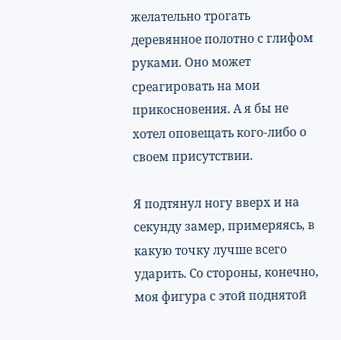желательно трогать деревянное полотно с глифом руками. Оно может среагировать на мои прикосновения. А я бы не хотел оповещать кого-либо о своем присутствии.

Я подтянул ногу вверх и на секунду замер, примеряясь, в какую точку лучше всего ударить. Со стороны, конечно, моя фигура с этой поднятой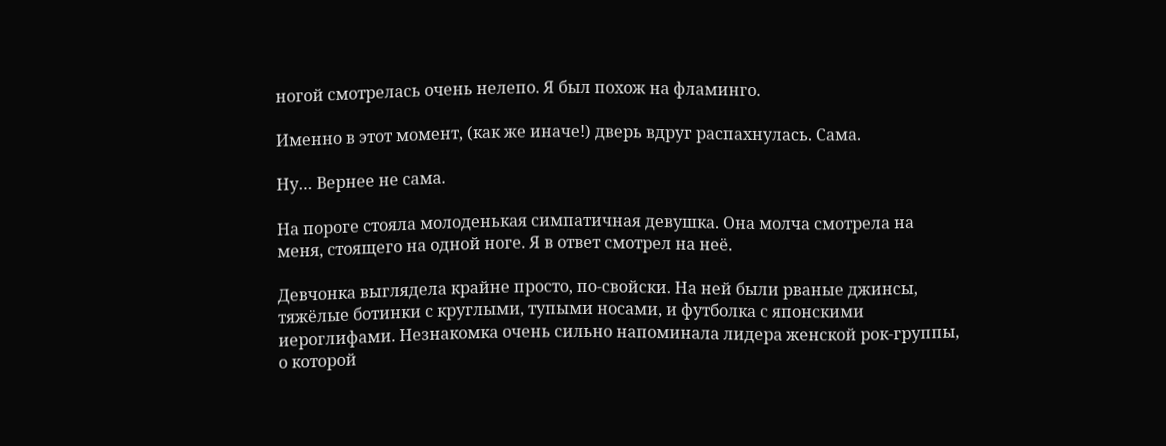ногой смотрелась очень нелепо. Я был похож на фламинго.

Именно в этот момент, (как же иначе!) дверь вдруг распахнулась. Сама.

Ну… Вернее не сама.

На пороге стояла молоденькая симпатичная девушка. Она молча смотрела на меня, стоящего на одной ноге. Я в ответ смотрел на неё.

Девчонка выглядела крайне просто, по-свойски. На ней были рваные джинсы, тяжёлые ботинки с круглыми, тупыми носами, и футболка с японскими иероглифами. Незнакомка очень сильно напоминала лидера женской рок-группы, о которой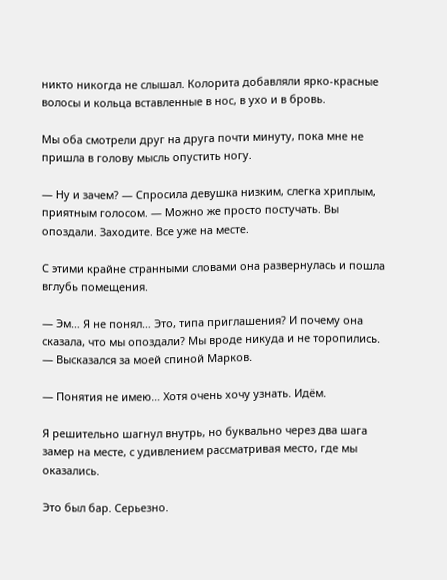никто никогда не слышал. Колорита добавляли ярко-красные волосы и кольца вставленные в нос, в ухо и в бровь.

Мы оба смотрели друг на друга почти минуту, пока мне не пришла в голову мысль опустить ногу.

— Ну и зачем? — Спросила девушка низким, слегка хриплым, приятным голосом. — Можно же просто постучать. Вы опоздали. Заходите. Все уже на месте.

С этими крайне странными словами она развернулась и пошла вглубь помещения.

— Эм… Я не понял… Это, типа приглашения? И почему она сказала, что мы опоздали? Мы вроде никуда и не торопились. — Высказался за моей спиной Марков.

— Понятия не имею… Хотя очень хочу узнать. Идём.

Я решительно шагнул внутрь, но буквально через два шага замер на месте, с удивлением рассматривая место, где мы оказались.

Это был бар. Серьезно.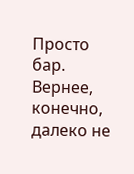Просто бар. Вернее, конечно, далеко не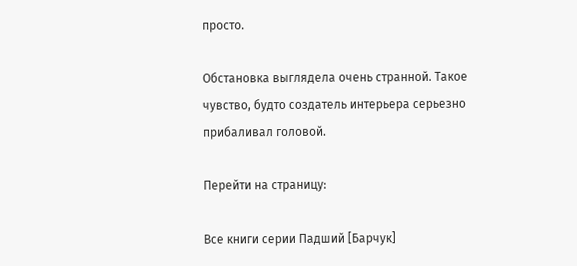просто.

Обстановка выглядела очень странной. Такое чувство, будто создатель интерьера серьезно прибаливал головой.

Перейти на страницу:

Все книги серии Падший [Барчук]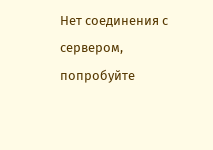Нет соединения с сервером, попробуйте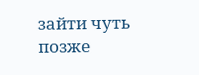зайти чуть позже